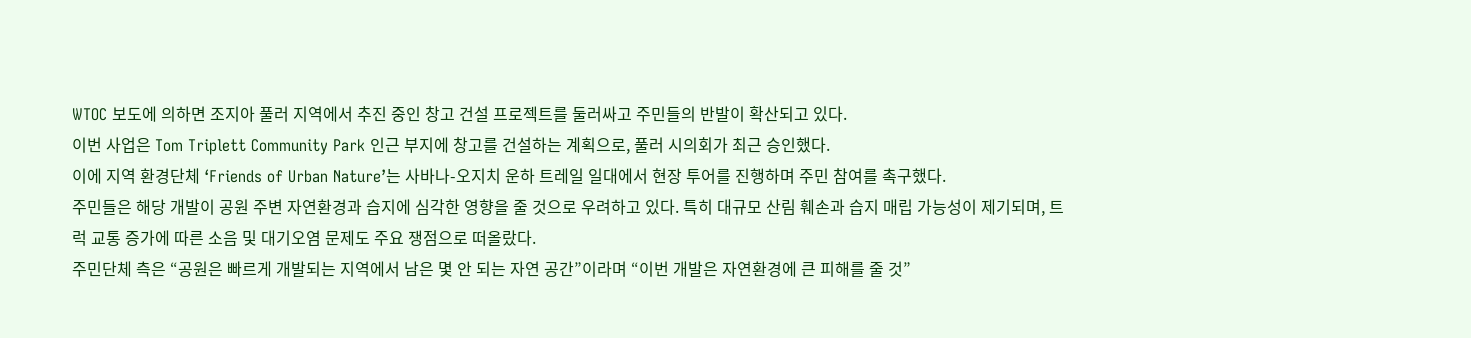WTOC 보도에 의하면 조지아 풀러 지역에서 추진 중인 창고 건설 프로젝트를 둘러싸고 주민들의 반발이 확산되고 있다.
이번 사업은 Tom Triplett Community Park 인근 부지에 창고를 건설하는 계획으로, 풀러 시의회가 최근 승인했다.
이에 지역 환경단체 ‘Friends of Urban Nature’는 사바나-오지치 운하 트레일 일대에서 현장 투어를 진행하며 주민 참여를 촉구했다.
주민들은 해당 개발이 공원 주변 자연환경과 습지에 심각한 영향을 줄 것으로 우려하고 있다. 특히 대규모 산림 훼손과 습지 매립 가능성이 제기되며, 트럭 교통 증가에 따른 소음 및 대기오염 문제도 주요 쟁점으로 떠올랐다.
주민단체 측은 “공원은 빠르게 개발되는 지역에서 남은 몇 안 되는 자연 공간”이라며 “이번 개발은 자연환경에 큰 피해를 줄 것”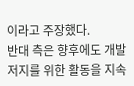이라고 주장했다.
반대 측은 향후에도 개발 저지를 위한 활동을 지속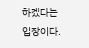하겠다는 입장이다.